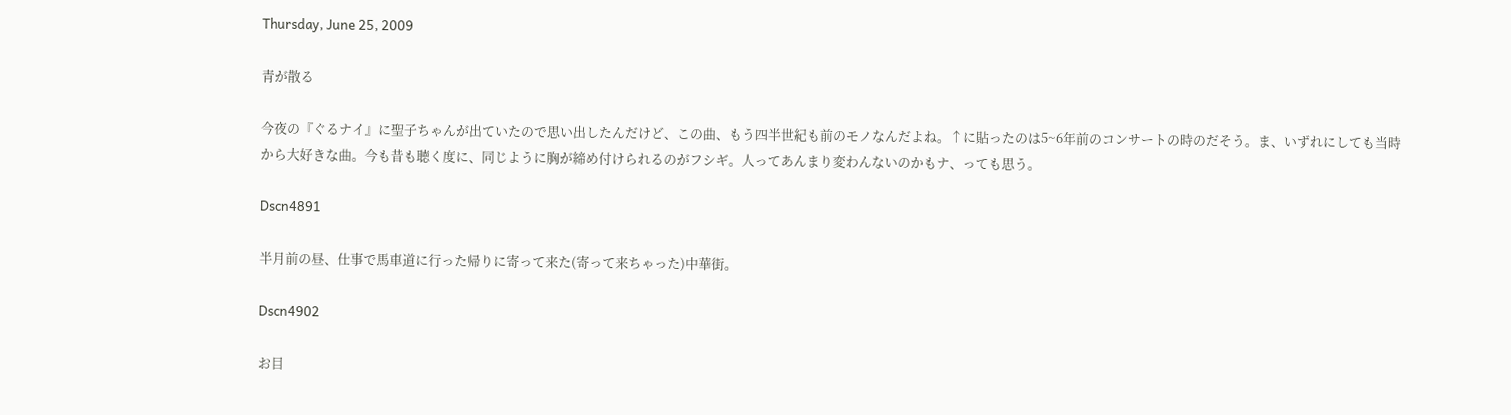Thursday, June 25, 2009

青が散る

今夜の『ぐるナイ』に聖子ちゃんが出ていたので思い出したんだけど、この曲、もう四半世紀も前のモノなんだよね。↑に貼ったのは5~6年前のコンサートの時のだそう。ま、いずれにしても当時から大好きな曲。今も昔も聴く度に、同じように胸が締め付けられるのがフシギ。人ってあんまり変わんないのかもナ、っても思う。

Dscn4891

半月前の昼、仕事で馬車道に行った帰りに寄って来た(寄って来ちゃった)中華街。

Dscn4902

お目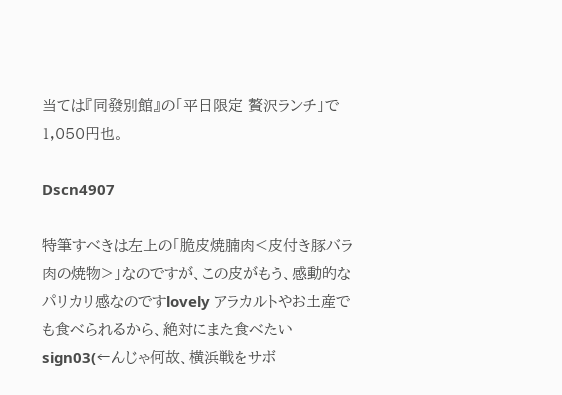当ては『同發別館』の「平日限定 贅沢ランチ」で1,050円也。

Dscn4907

特筆すべきは左上の「脆皮焼腩肉<皮付き豚バラ肉の焼物>」なのですが、この皮がもう、感動的なパリカリ感なのですlovely アラカルトやお土産でも食べられるから、絶対にまた食べたいsign03(←んじゃ何故、横浜戦をサボ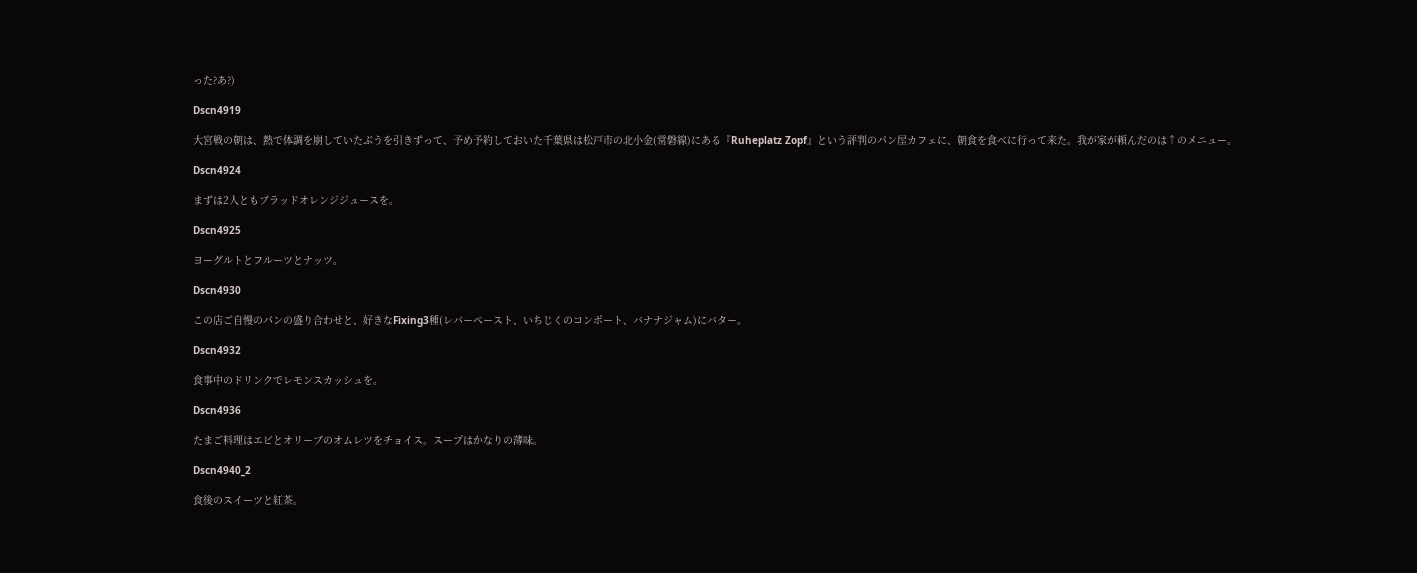った?あ?)

Dscn4919

大宮戦の朝は、熱で体調を崩していたぶうを引きずって、予め予約しておいた千葉県は松戸市の北小金(常磐線)にある『Ruheplatz Zopf』という評判のパン屋カフェに、朝食を食べに行って来た。我が家が頼んだのは↑のメニュー。

Dscn4924

まずは2人ともブラッドオレンジジュースを。

Dscn4925

ヨーグルトとフルーツとナッツ。

Dscn4930

この店ご自慢のパンの盛り合わせと、好きなFixing3種(レバーペースト、いちじくのコンポート、バナナジャム)にバター。

Dscn4932

食事中のドリンクでレモンスカッシュを。

Dscn4936

たまご料理はエビとオリーブのオムレツをチョイス。スープはかなりの薄味。

Dscn4940_2

食後のスイーツと紅茶。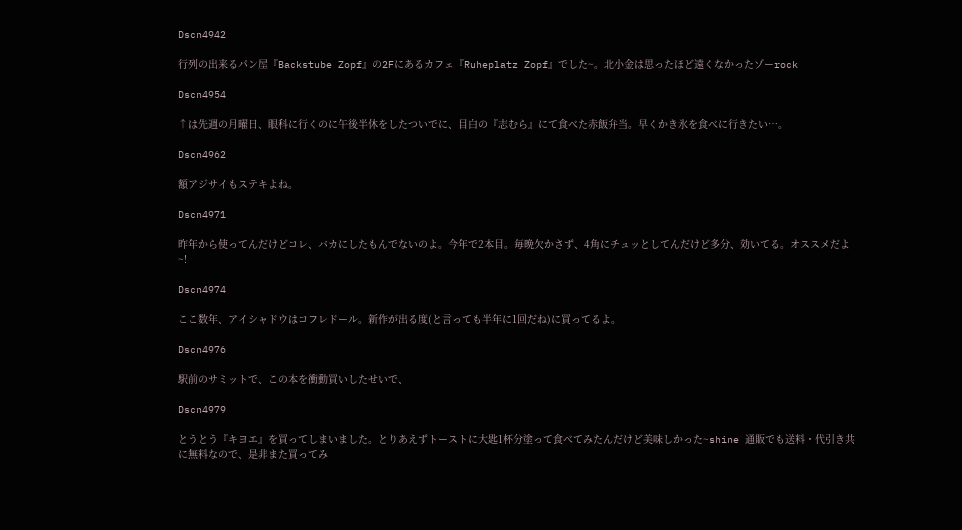Dscn4942

行列の出来るパン屋『Backstube Zopf』の2Fにあるカフェ『Ruheplatz Zopf』でした~。北小金は思ったほど遠くなかったゾーrock

Dscn4954

↑は先週の月曜日、眼科に行くのに午後半休をしたついでに、目白の『志むら』にて食べた赤飯弁当。早くかき氷を食べに行きたい…。

Dscn4962

額アジサイもステキよね。

Dscn4971

昨年から使ってんだけどコレ、バカにしたもんでないのよ。今年で2本目。毎晩欠かさず、4角にチュッとしてんだけど多分、効いてる。オススメだよ~!

Dscn4974

ここ数年、アイシャドウはコフレドール。新作が出る度(と言っても半年に1回だね)に買ってるよ。

Dscn4976

駅前のサミットで、この本を衝動買いしたせいで、

Dscn4979

とうとう『キヨエ』を買ってしまいました。とりあえずトーストに大匙1杯分塗って食べてみたんだけど美味しかった~shine 通販でも送料・代引き共に無料なので、是非また買ってみ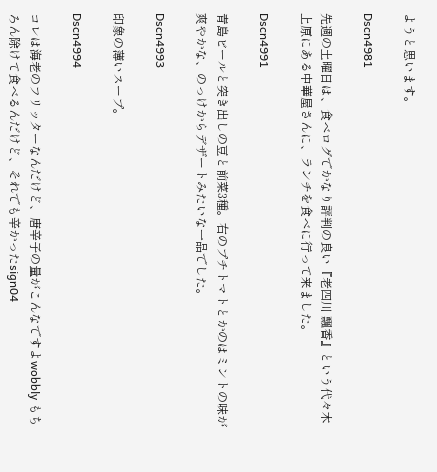ようと思います。

Dscn4981

先週の土曜日は、食べログでかなり評判の良い『老四川 飄香』という代々木上原にある中華屋さんに、ランチを食べに行って来ました。

Dscn4991

青島ビールと突き出しの豆と前菜3種。右のプチトマトとかのはミントの味が爽やかな、のっけからデザートみたいな一品でした。

Dscn4993

印象の薄いスープ。

Dscn4994

コレは海老のフリッターなんだけど、唐辛子の量がこんなですよwobbly もちろん除けて食べるんだけど、それでも辛かったsign04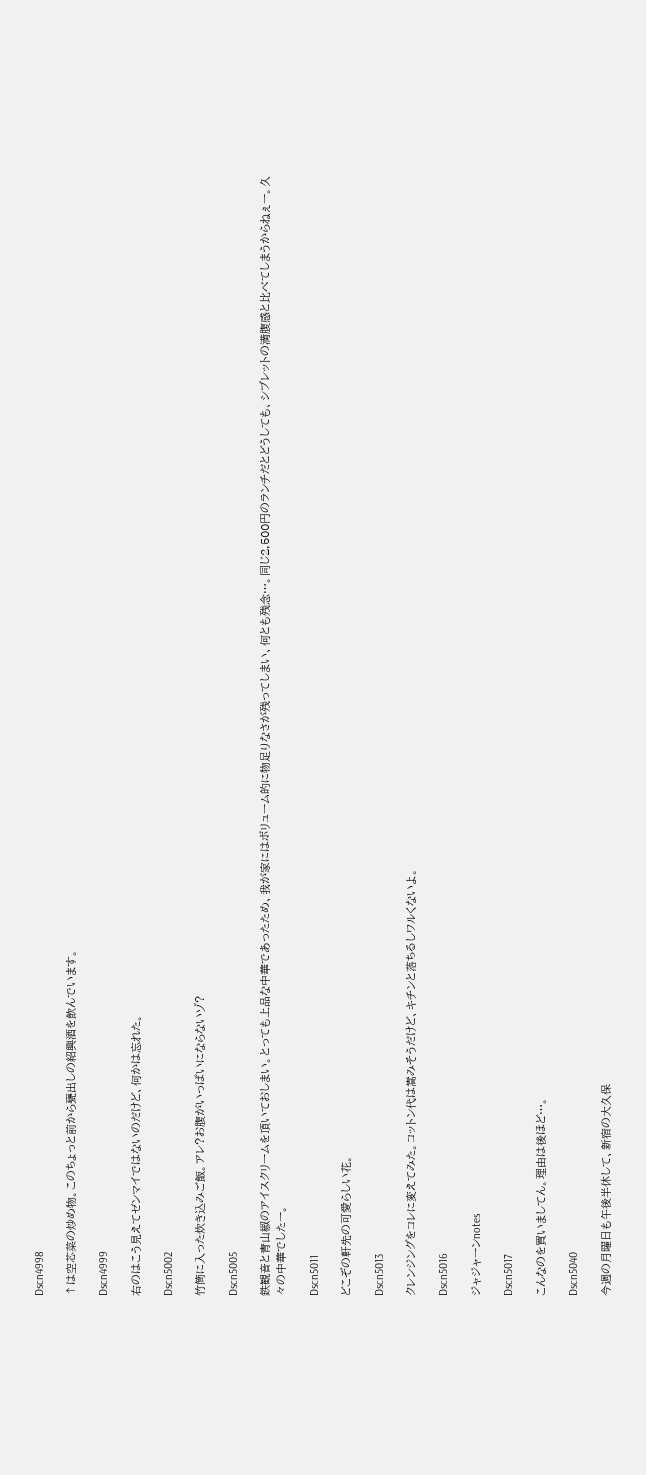Dscn4998

↑は空芯菜の炒め物。このちょっと前から甕出しの紹興酒を飲んでいます。

Dscn4999

右のはこう見えてゼンマイではないのだけど、何かは忘れた。

Dscn5002

竹筒に入った炊き込みご飯。アレ?お腹がいっぱいにならないゾ?

Dscn5005

鉄観音と青山椒のアイスクリームを頂いておしまい。とっても上品な中華であったため、我が家にはボリューム的に物足りなさが残ってしまい、何とも残念…。同じ2,500円のランチだとどうしても、シブレットの満腹感と比べてしまうからねぇー。久々の中華でしたー。

Dscn5011

どこぞの軒先の可愛らしい花。

Dscn5013

クレンジングをコレに変えてみた。コットン代は嵩みそうだけど、キチンと落ちるしワルくないよ。

Dscn5016

ジャジャーンnotes

Dscn5017

こんなのを買いましてん。理由は後ほど…。

Dscn5040

今週の月曜日も午後半休して、新宿の大久保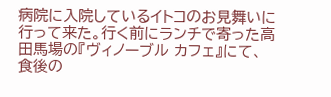病院に入院しているイトコのお見舞いに行って来た。行く前にランチで寄った高田馬場の『ヴィノーブル カフェ』にて、食後の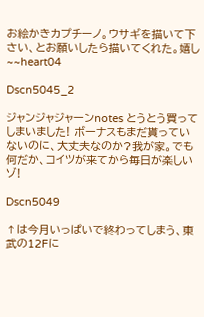お絵かきカプチーノ。ウサギを描いて下さい、とお願いしたら描いてくれた。嬉し~~heart04

Dscn5045_2

ジャンジャジャーンnotes とうとう買ってしまいました! ボーナスもまだ貰っていないのに、大丈夫なのか?我が家。でも何だか、コイツが来てから毎日が楽しいゾ!

Dscn5049

↑は今月いっぱいで終わってしまう、東武の12Fに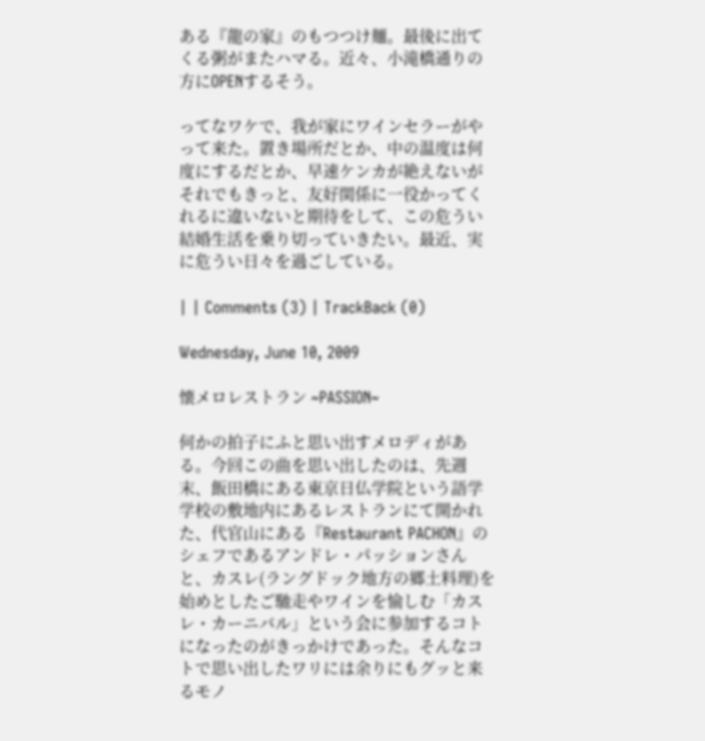ある『龍の家』のもつつけ麺。最後に出てくる粥がまたハマる。近々、小滝橋通りの方にOPENするそう。

ってなワケで、我が家にワインセラーがやって来た。置き場所だとか、中の温度は何度にするだとか、早速ケンカが絶えないがそれでもきっと、友好関係に一役かってくれるに違いないと期待をして、この危うい結婚生活を乗り切っていきたい。最近、実に危うい日々を過ごしている。

| | Comments (3) | TrackBack (0)

Wednesday, June 10, 2009

懐メロレストラン ~PASSION~

何かの拍子にふと思い出すメロディがある。今回この曲を思い出したのは、先週末、飯田橋にある東京日仏学院という語学学校の敷地内にあるレストランにて開かれた、代官山にある『Restaurant PACHON』のシェフであるアンドレ・パッションさんと、カスレ(ラングドック地方の郷土料理)を始めとしたご馳走やワインを愉しむ「カスレ・カーニバル」という会に参加するコトになったのがきっかけであった。そんなコトで思い出したワリには余りにもグッと来るモノ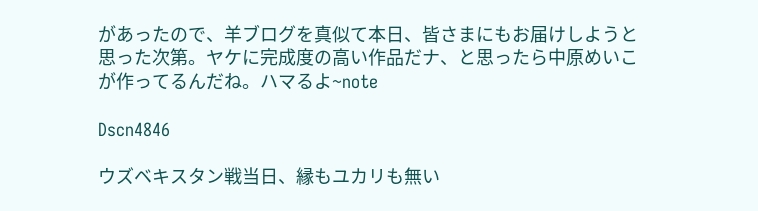があったので、羊ブログを真似て本日、皆さまにもお届けしようと思った次第。ヤケに完成度の高い作品だナ、と思ったら中原めいこが作ってるんだね。ハマるよ~note

Dscn4846

ウズベキスタン戦当日、縁もユカリも無い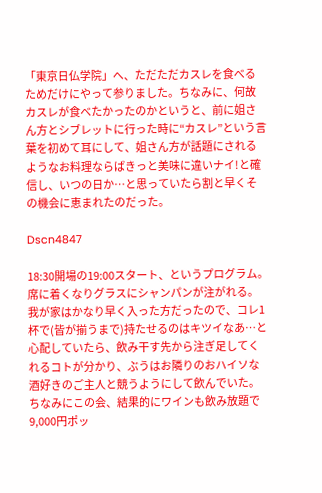「東京日仏学院」へ、ただただカスレを食べるためだけにやって参りました。ちなみに、何故カスレが食べたかったのかというと、前に姐さん方とシブレットに行った時に“カスレ”という言葉を初めて耳にして、姐さん方が話題にされるようなお料理ならばきっと美味に違いナイ!と確信し、いつの日か…と思っていたら割と早くその機会に恵まれたのだった。

Dscn4847

18:30開場の19:00スタート、というプログラム。席に着くなりグラスにシャンパンが注がれる。我が家はかなり早く入った方だったので、コレ1杯で(皆が揃うまで)持たせるのはキツイなあ…と心配していたら、飲み干す先から注ぎ足してくれるコトが分かり、ぶうはお隣りのおハイソな酒好きのご主人と競うようにして飲んでいた。ちなみにこの会、結果的にワインも飲み放題で9,000円ポッ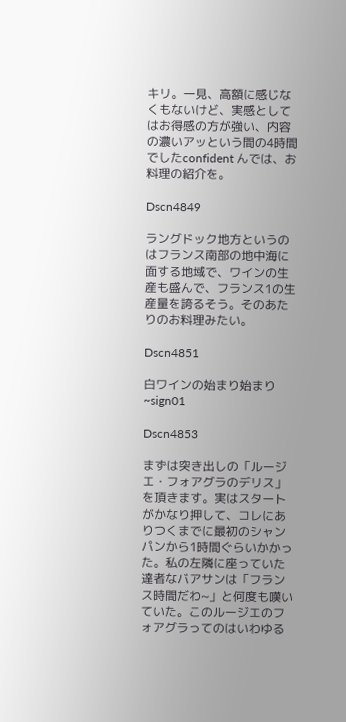キリ。一見、高額に感じなくもないけど、実感としてはお得感の方が強い、内容の濃いアッという間の4時間でしたconfident んでは、お料理の紹介を。

Dscn4849

ラングドック地方というのはフランス南部の地中海に面する地域で、ワインの生産も盛んで、フランス1の生産量を誇るそう。そのあたりのお料理みたい。

Dscn4851

白ワインの始まり始まり~sign01

Dscn4853

まずは突き出しの「ルージエ・フォアグラのデリス」を頂きます。実はスタートがかなり押して、コレにありつくまでに最初のシャンパンから1時間ぐらいかかった。私の左隣に座っていた達者なバアサンは「フランス時間だわ~」と何度も嘆いていた。このルージエのフォアグラってのはいわゆる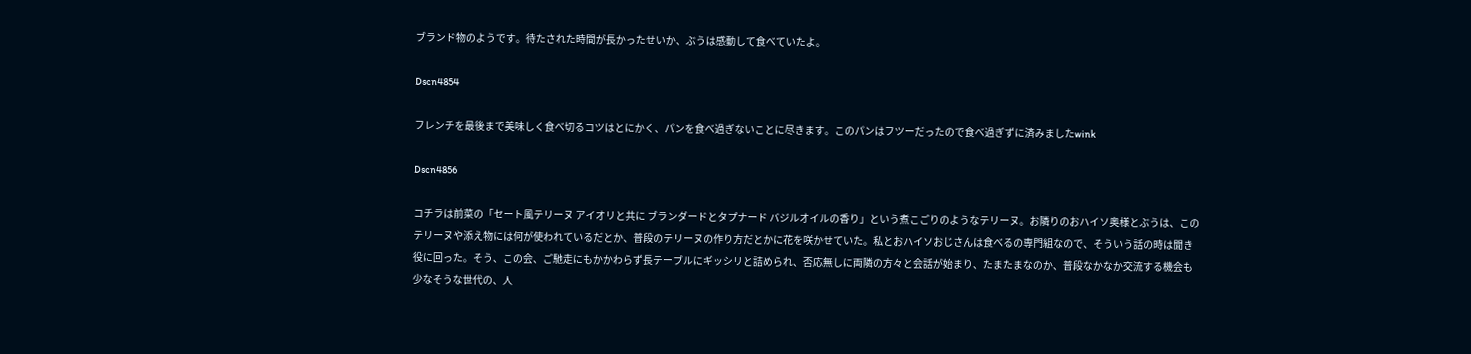ブランド物のようです。待たされた時間が長かったせいか、ぶうは感動して食べていたよ。

Dscn4854

フレンチを最後まで美味しく食べ切るコツはとにかく、パンを食べ過ぎないことに尽きます。このパンはフツーだったので食べ過ぎずに済みましたwink

Dscn4856

コチラは前菜の「セート風テリーヌ アイオリと共に ブランダードとタプナード バジルオイルの香り」という煮こごりのようなテリーヌ。お隣りのおハイソ奥様とぶうは、このテリーヌや添え物には何が使われているだとか、普段のテリーヌの作り方だとかに花を咲かせていた。私とおハイソおじさんは食べるの専門組なので、そういう話の時は聞き役に回った。そう、この会、ご馳走にもかかわらず長テーブルにギッシリと詰められ、否応無しに両隣の方々と会話が始まり、たまたまなのか、普段なかなか交流する機会も少なそうな世代の、人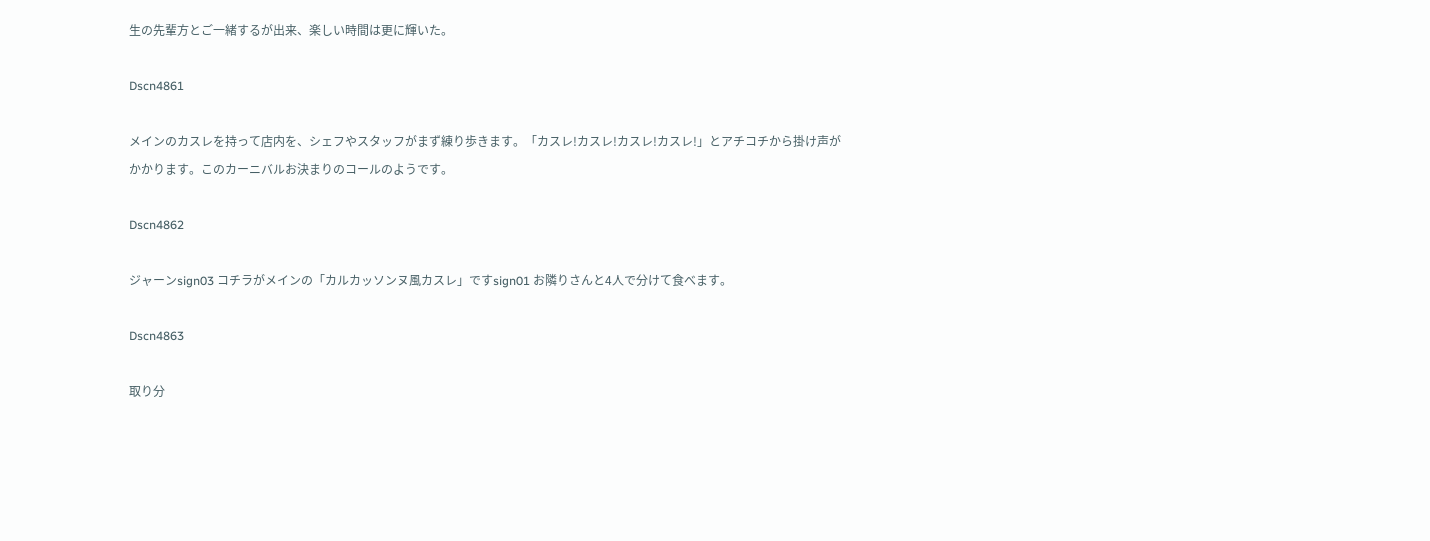生の先輩方とご一緒するが出来、楽しい時間は更に輝いた。

Dscn4861

メインのカスレを持って店内を、シェフやスタッフがまず練り歩きます。「カスレ!カスレ!カスレ!カスレ!」とアチコチから掛け声がかかります。このカーニバルお決まりのコールのようです。

Dscn4862

ジャーンsign03 コチラがメインの「カルカッソンヌ風カスレ」ですsign01 お隣りさんと4人で分けて食べます。

Dscn4863

取り分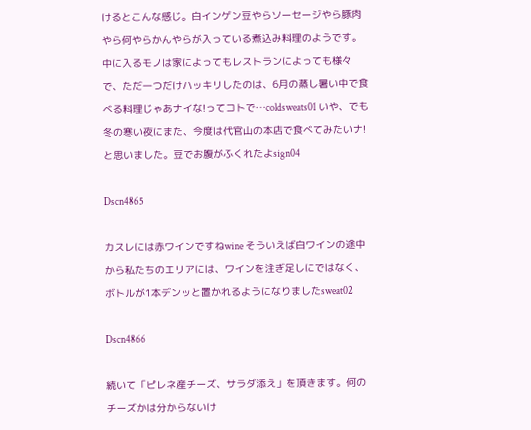けるとこんな感じ。白インゲン豆やらソーセージやら豚肉やら何やらかんやらが入っている煮込み料理のようです。中に入るモノは家によってもレストランによっても様々で、ただ一つだけハッキリしたのは、6月の蒸し暑い中で食べる料理じゃあナイな!ってコトで…coldsweats01 いや、でも冬の寒い夜にまた、今度は代官山の本店で食べてみたいナ!と思いました。豆でお腹がふくれたよsign04

Dscn4865

カスレには赤ワインですねwine そういえば白ワインの途中から私たちのエリアには、ワインを注ぎ足しにではなく、ボトルが1本デンッと置かれるようになりましたsweat02

Dscn4866

続いて「ピレネ産チーズ、サラダ添え」を頂きます。何のチーズかは分からないけ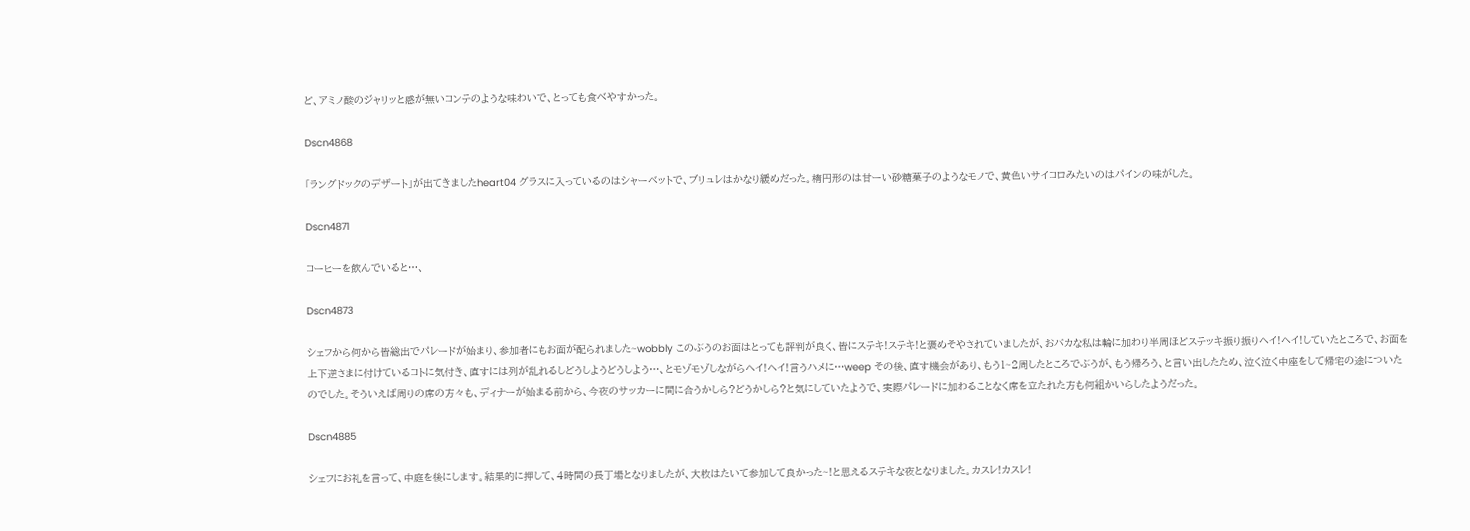ど、アミノ酸のジャリッと感が無いコンテのような味わいで、とっても食べやすかった。

Dscn4868

「ラングドックのデザート」が出てきましたheart04 グラスに入っているのはシャーベットで、ブリュレはかなり緩めだった。楕円形のは甘ーい砂糖菓子のようなモノで、黄色いサイコロみたいのはパインの味がした。

Dscn4871

コーヒーを飲んでいると…、

Dscn4873

シェフから何から皆総出でパレードが始まり、参加者にもお面が配られました~wobbly このぶうのお面はとっても評判が良く、皆にステキ!ステキ!と褒めそやされていましたが、おバカな私は輪に加わり半周ほどステッキ振り振りヘイ!ヘイ!していたところで、お面を上下逆さまに付けているコトに気付き、直すには列が乱れるしどうしようどうしよう…、とモゾモゾしながらヘイ!ヘイ!言うハメに…weep その後、直す機会があり、もう1~2周したところでぶうが、もう帰ろう、と言い出したため、泣く泣く中座をして帰宅の途についたのでした。そういえば周りの席の方々も、ディナーが始まる前から、今夜のサッカーに間に合うかしら?どうかしら?と気にしていたようで、実際パレードに加わることなく席を立たれた方も何組かいらしたようだった。

Dscn4885

シェフにお礼を言って、中庭を後にします。結果的に押して、4時間の長丁場となりましたが、大枚はたいて参加して良かった~!と思えるステキな夜となりました。カスレ!カスレ!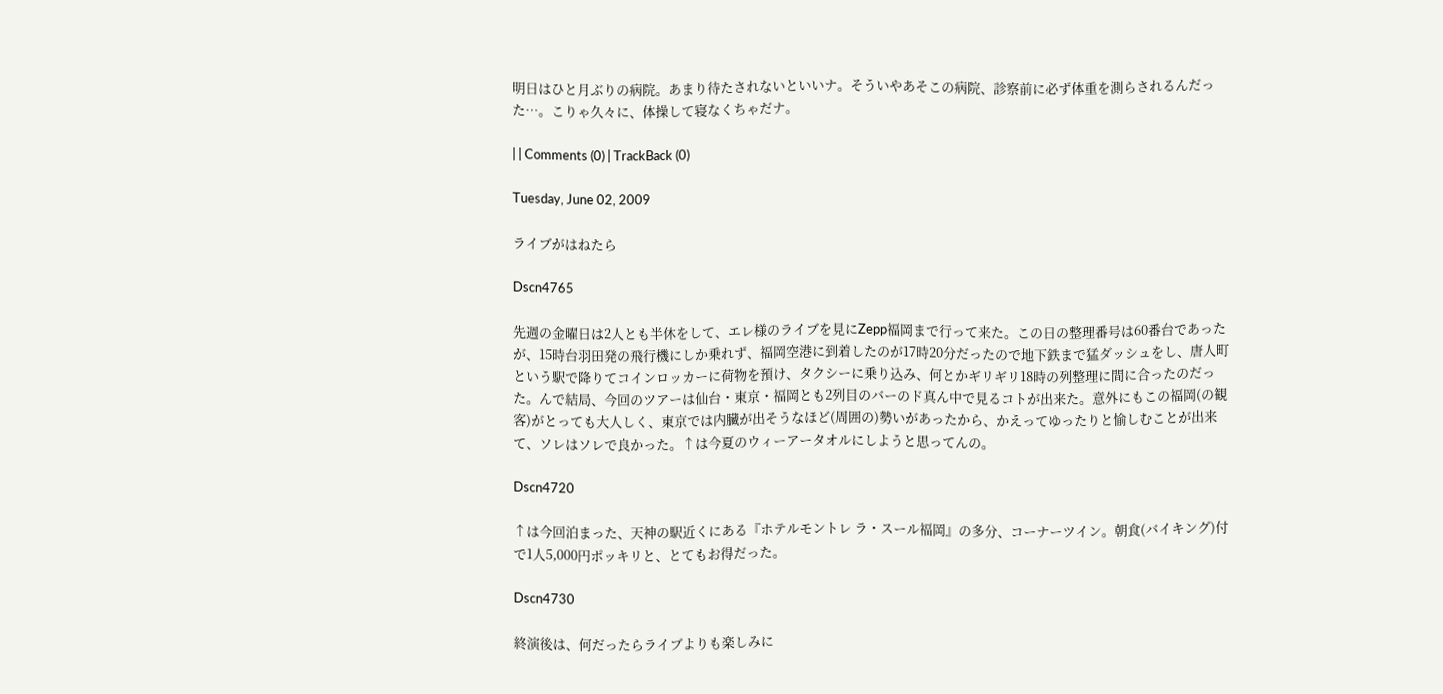明日はひと月ぶりの病院。あまり待たされないといいナ。そういやあそこの病院、診察前に必ず体重を測らされるんだった…。こりゃ久々に、体操して寝なくちゃだナ。

| | Comments (0) | TrackBack (0)

Tuesday, June 02, 2009

ライブがはねたら

Dscn4765

先週の金曜日は2人とも半休をして、エレ様のライブを見にZepp福岡まで行って来た。この日の整理番号は60番台であったが、15時台羽田発の飛行機にしか乗れず、福岡空港に到着したのが17時20分だったので地下鉄まで猛ダッシュをし、唐人町という駅で降りてコインロッカーに荷物を預け、タクシーに乗り込み、何とかギリギリ18時の列整理に間に合ったのだった。んで結局、今回のツアーは仙台・東京・福岡とも2列目のバーのド真ん中で見るコトが出来た。意外にもこの福岡(の観客)がとっても大人しく、東京では内臓が出そうなほど(周囲の)勢いがあったから、かえってゆったりと愉しむことが出来て、ソレはソレで良かった。↑は今夏のウィーアータオルにしようと思ってんの。

Dscn4720

↑は今回泊まった、天神の駅近くにある『ホテルモントレ ラ・スール福岡』の多分、コーナーツイン。朝食(バイキング)付で1人5,000円ポッキリと、とてもお得だった。

Dscn4730

終演後は、何だったらライブよりも楽しみに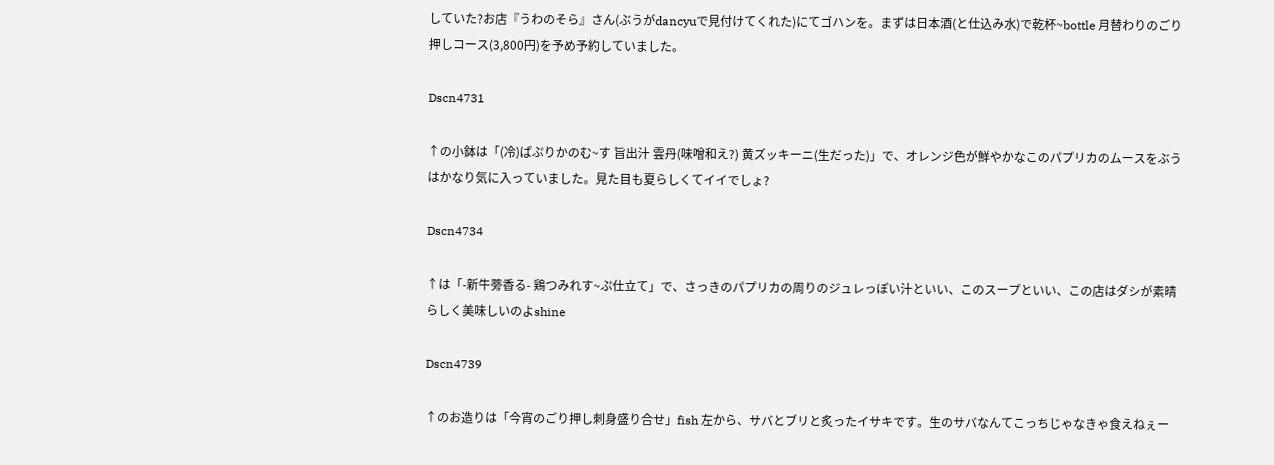していた?お店『うわのそら』さん(ぶうがdancyuで見付けてくれた)にてゴハンを。まずは日本酒(と仕込み水)で乾杯~bottle 月替わりのごり押しコース(3,800円)を予め予約していました。

Dscn4731

↑の小鉢は「(冷)ぱぷりかのむ~す 旨出汁 雲丹(味噌和え?) 黄ズッキーニ(生だった)」で、オレンジ色が鮮やかなこのパプリカのムースをぶうはかなり気に入っていました。見た目も夏らしくてイイでしょ?

Dscn4734

↑は「-新牛蒡香る- 鶏つみれす~ぷ仕立て」で、さっきのパプリカの周りのジュレっぽい汁といい、このスープといい、この店はダシが素晴らしく美味しいのよshine

Dscn4739

↑のお造りは「今宵のごり押し刺身盛り合せ」fish 左から、サバとブリと炙ったイサキです。生のサバなんてこっちじゃなきゃ食えねぇー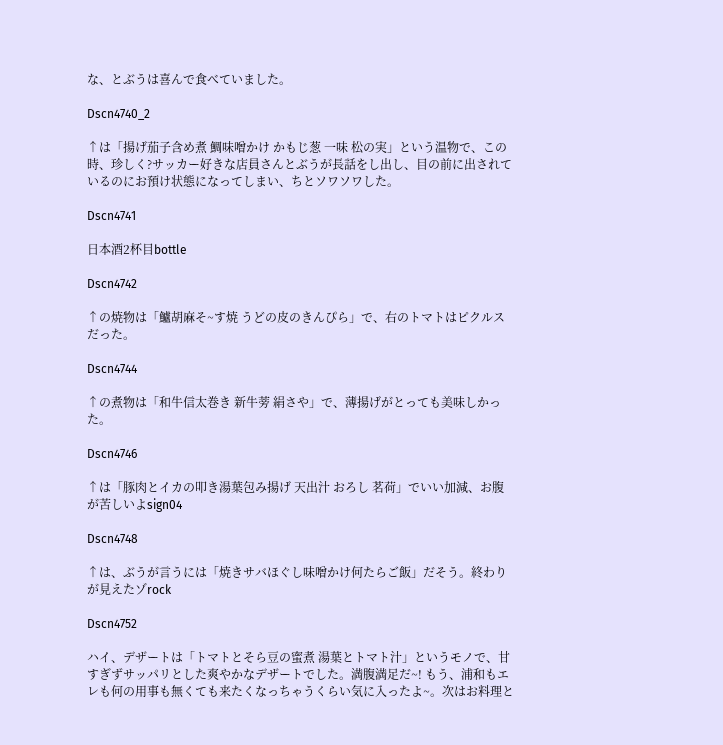な、とぶうは喜んで食べていました。

Dscn4740_2

↑は「揚げ茄子含め煮 鯛味噌かけ かもじ葱 一味 松の実」という温物で、この時、珍しく?サッカー好きな店員さんとぶうが長話をし出し、目の前に出されているのにお預け状態になってしまい、ちとソワソワした。

Dscn4741

日本酒2杯目bottle

Dscn4742

↑の焼物は「鱸胡麻そ~す焼 うどの皮のきんぴら」で、右のトマトはピクルスだった。

Dscn4744

↑の煮物は「和牛信太巻き 新牛蒡 絹さや」で、薄揚げがとっても美味しかった。

Dscn4746

↑は「豚肉とイカの叩き湯葉包み揚げ 天出汁 おろし 茗荷」でいい加減、お腹が苦しいよsign04

Dscn4748

↑は、ぶうが言うには「焼きサバほぐし味噌かけ何たらご飯」だそう。終わりが見えたゾrock

Dscn4752

ハイ、デザートは「トマトとそら豆の蜜煮 湯葉とトマト汁」というモノで、甘すぎずサッパリとした爽やかなデザートでした。満腹満足だ~! もう、浦和もエレも何の用事も無くても来たくなっちゃうくらい気に入ったよ~。次はお料理と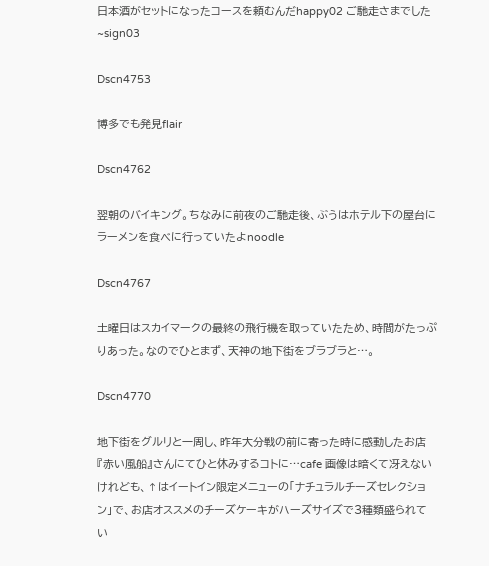日本酒がセットになったコースを頼むんだhappy02 ご馳走さまでした~sign03

Dscn4753

博多でも発見flair

Dscn4762

翌朝のバイキング。ちなみに前夜のご馳走後、ぶうはホテル下の屋台にラーメンを食べに行っていたよnoodle

Dscn4767

土曜日はスカイマークの最終の飛行機を取っていたため、時間がたっぷりあった。なのでひとまず、天神の地下街をブラブラと…。

Dscn4770

地下街をグルリと一周し、昨年大分戦の前に寄った時に感動したお店『赤い風船』さんにてひと休みするコトに…cafe 画像は暗くて冴えないけれども、↑はイートイン限定メニューの「ナチュラルチーズセレクション」で、お店オススメのチーズケーキがハーズサイズで3種類盛られてい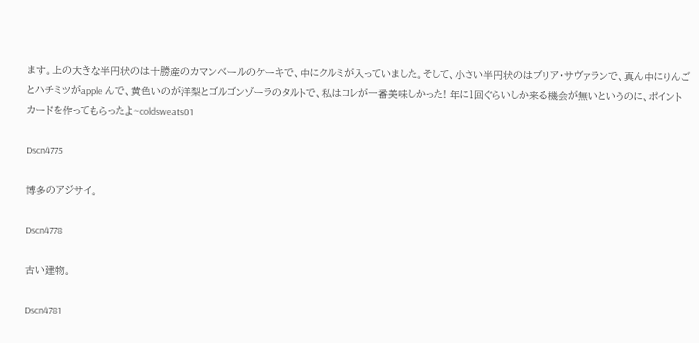ます。上の大きな半円状のは十勝産のカマンベールのケーキで、中にクルミが入っていました。そして、小さい半円状のはブリア・サヴァランで、真ん中にりんごとハチミツがapple んで、黄色いのが洋梨とゴルゴンゾーラのタルトで、私はコレが一番美味しかった! 年に1回ぐらいしか来る機会が無いというのに、ポイントカードを作ってもらったよ~coldsweats01

Dscn4775

博多のアジサイ。

Dscn4778

古い建物。

Dscn4781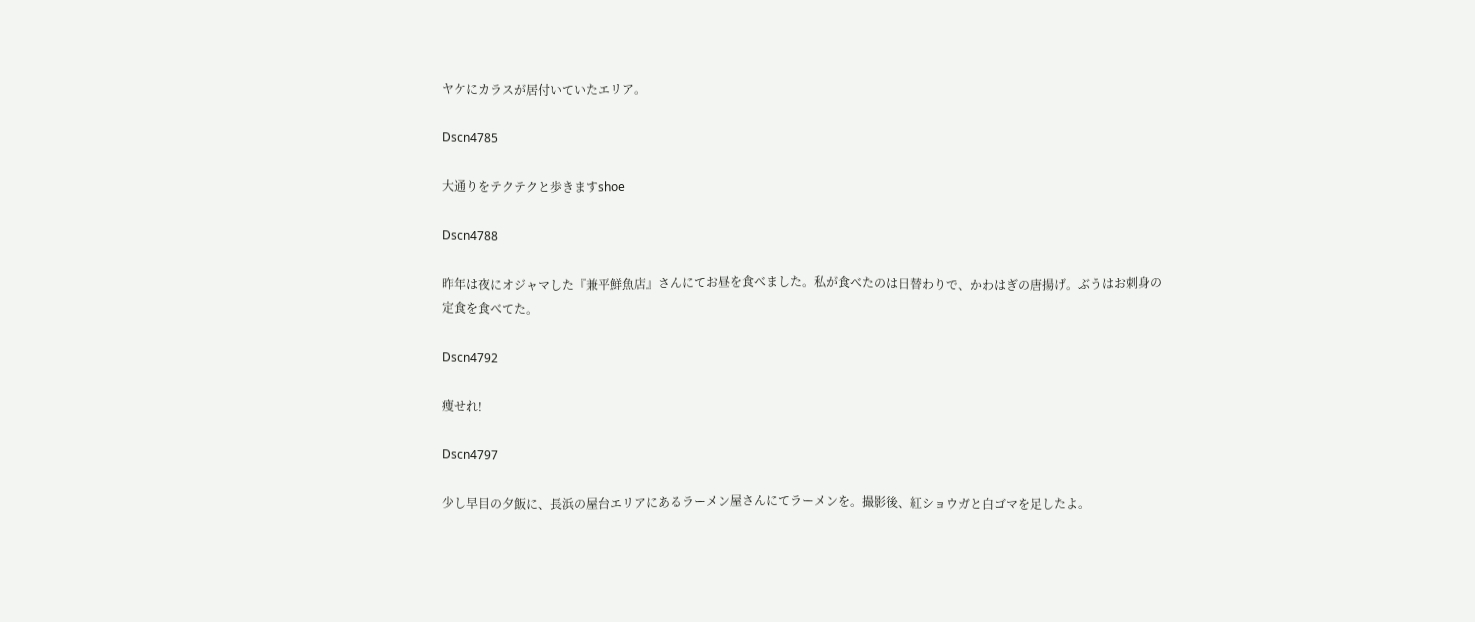ヤケにカラスが居付いていたエリア。

Dscn4785

大通りをテクテクと歩きますshoe

Dscn4788

昨年は夜にオジャマした『兼平鮮魚店』さんにてお昼を食べました。私が食べたのは日替わりで、かわはぎの唐揚げ。ぶうはお刺身の定食を食べてた。

Dscn4792

痩せれ!

Dscn4797

少し早目の夕飯に、長浜の屋台エリアにあるラーメン屋さんにてラーメンを。撮影後、紅ショウガと白ゴマを足したよ。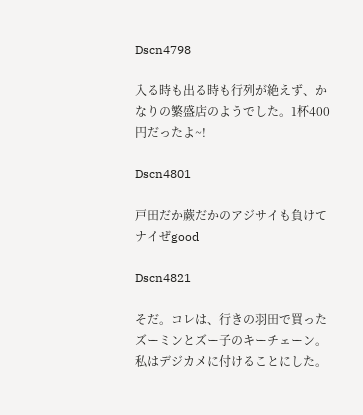Dscn4798

入る時も出る時も行列が絶えず、かなりの繁盛店のようでした。1杯400円だったよ~!

Dscn4801

戸田だか蕨だかのアジサイも負けてナイぜgood

Dscn4821

そだ。コレは、行きの羽田で買ったズーミンとズー子のキーチェーン。私はデジカメに付けることにした。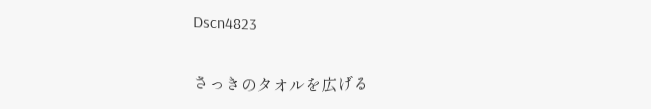Dscn4823

さっきのタオルを広げる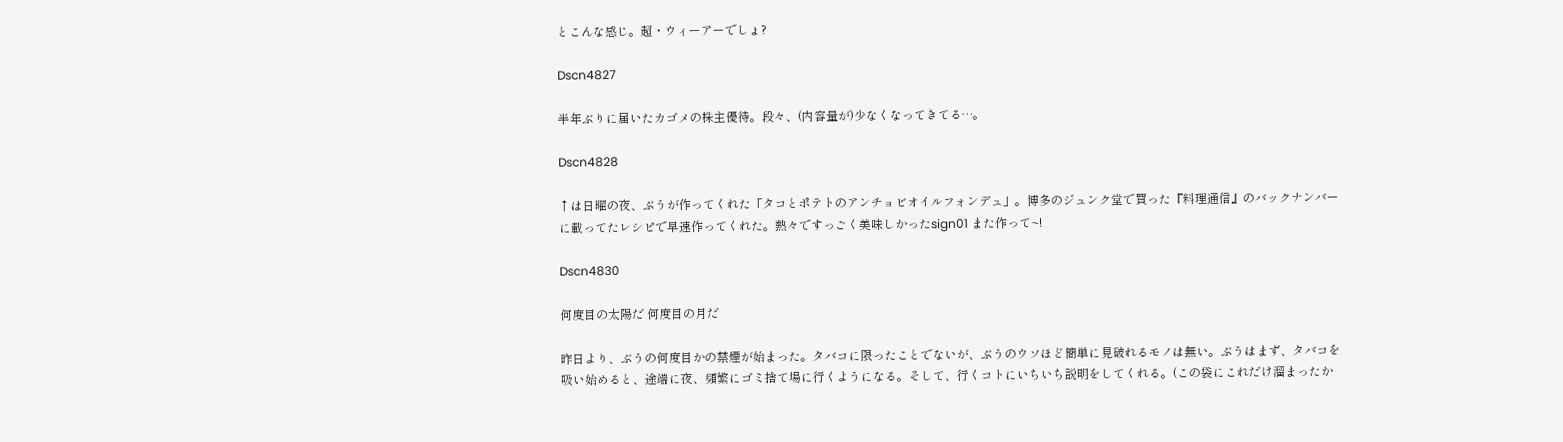とこんな感じ。超・ウィーアーでしょ?

Dscn4827

半年ぶりに届いたカゴメの株主優待。段々、(内容量が)少なくなってきてる…。

Dscn4828

↑は日曜の夜、ぶうが作ってくれた「タコとポテトのアンチョビオイルフォンデュ」。博多のジュンク堂で買った『料理通信』のバックナンバーに載ってたレシピで早速作ってくれた。熱々ですっごく美味しかったsign01 また作って~!

Dscn4830

何度目の太陽だ 何度目の月だ

昨日より、ぶうの何度目かの禁煙が始まった。タバコに限ったことでないが、ぶうのウソほど簡単に見破れるモノは無い。ぶうはまず、タバコを吸い始めると、途端に夜、頻繁にゴミ捨て場に行くようになる。そして、行くコトにいちいち説明をしてくれる。(この袋にこれだけ溜まったか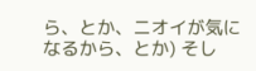ら、とか、ニオイが気になるから、とか) そし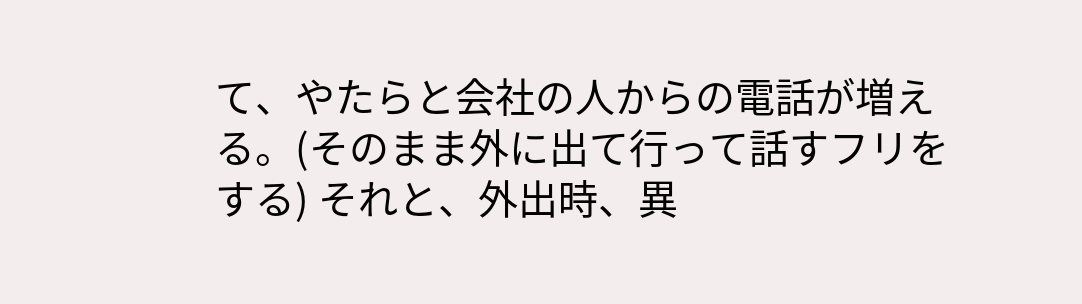て、やたらと会社の人からの電話が増える。(そのまま外に出て行って話すフリをする) それと、外出時、異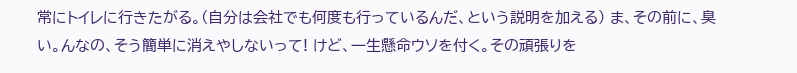常にトイレに行きたがる。(自分は会社でも何度も行っているんだ、という説明を加える) ま、その前に、臭い。んなの、そう簡単に消えやしないって! けど、一生懸命ウソを付く。その頑張りを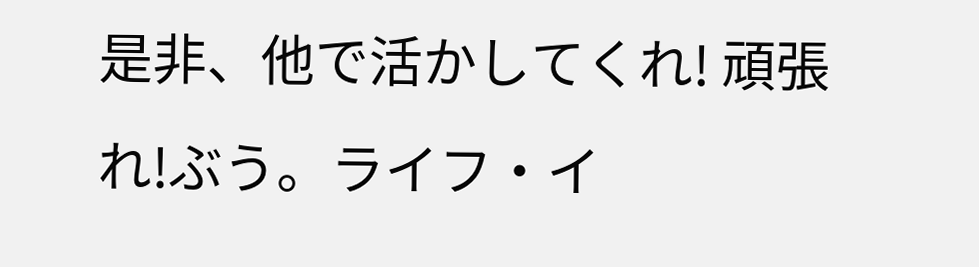是非、他で活かしてくれ! 頑張れ!ぶう。ライフ・イ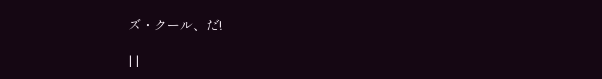ズ・クール、だ!

| |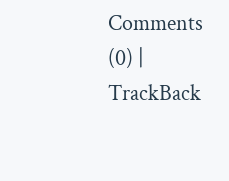Comments (0) | TrackBack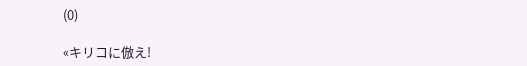(0)

«キリコに倣え!